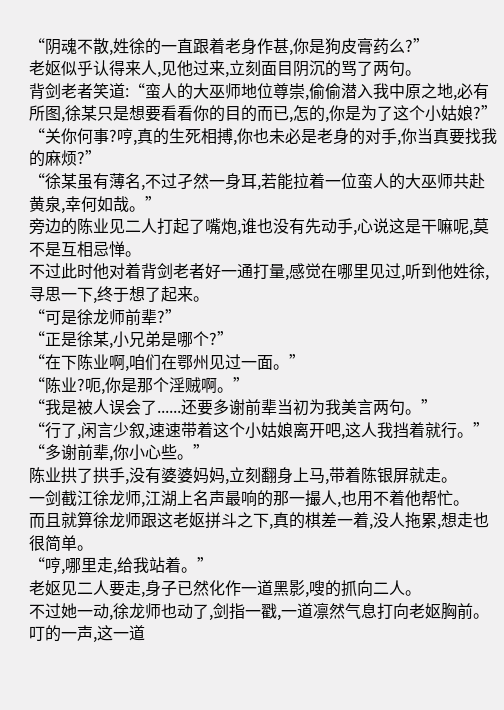“阴魂不散,姓徐的一直跟着老身作甚,你是狗皮膏药么?”
老妪似乎认得来人,见他过来,立刻面目阴沉的骂了两句。
背剑老者笑道:“蛮人的大巫师地位尊崇,偷偷潜入我中原之地,必有所图,徐某只是想要看看你的目的而已,怎的,你是为了这个小姑娘?”
“关你何事?哼,真的生死相搏,你也未必是老身的对手,你当真要找我的麻烦?”
“徐某虽有薄名,不过孑然一身耳,若能拉着一位蛮人的大巫师共赴黄泉,幸何如哉。”
旁边的陈业见二人打起了嘴炮,谁也没有先动手,心说这是干嘛呢,莫不是互相忌惮。
不过此时他对着背剑老者好一通打量,感觉在哪里见过,听到他姓徐,寻思一下,终于想了起来。
“可是徐龙师前辈?”
“正是徐某,小兄弟是哪个?”
“在下陈业啊,咱们在鄂州见过一面。”
“陈业?呃,你是那个淫贼啊。”
“我是被人误会了......还要多谢前辈当初为我美言两句。”
“行了,闲言少叙,速速带着这个小姑娘离开吧,这人我挡着就行。”
“多谢前辈,你小心些。”
陈业拱了拱手,没有婆婆妈妈,立刻翻身上马,带着陈银屏就走。
一剑截江徐龙师,江湖上名声最响的那一撮人,也用不着他帮忙。
而且就算徐龙师跟这老妪拼斗之下,真的棋差一着,没人拖累,想走也很简单。
“哼,哪里走,给我站着。”
老妪见二人要走,身子已然化作一道黑影,嗖的抓向二人。
不过她一动,徐龙师也动了,剑指一戳,一道凛然气息打向老妪胸前。
叮的一声,这一道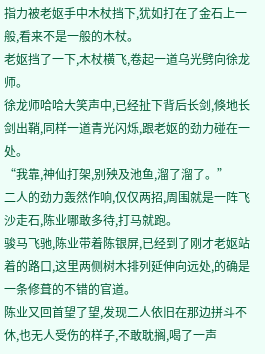指力被老妪手中木杖挡下,犹如打在了金石上一般,看来不是一般的木杖。
老妪挡了一下,木杖横飞,卷起一道乌光劈向徐龙师。
徐龙师哈哈大笑声中,已经扯下背后长剑,倏地长剑出鞘,同样一道青光闪烁,跟老妪的劲力碰在一处。
“我靠,神仙打架,别殃及池鱼,溜了溜了。”
二人的劲力轰然作响,仅仅两招,周围就是一阵飞沙走石,陈业哪敢多待,打马就跑。
骏马飞驰,陈业带着陈银屏,已经到了刚才老妪站着的路口,这里两侧树木排列延伸向远处,的确是一条修葺的不错的官道。
陈业又回首望了望,发现二人依旧在那边拼斗不休,也无人受伤的样子,不敢耽搁,喝了一声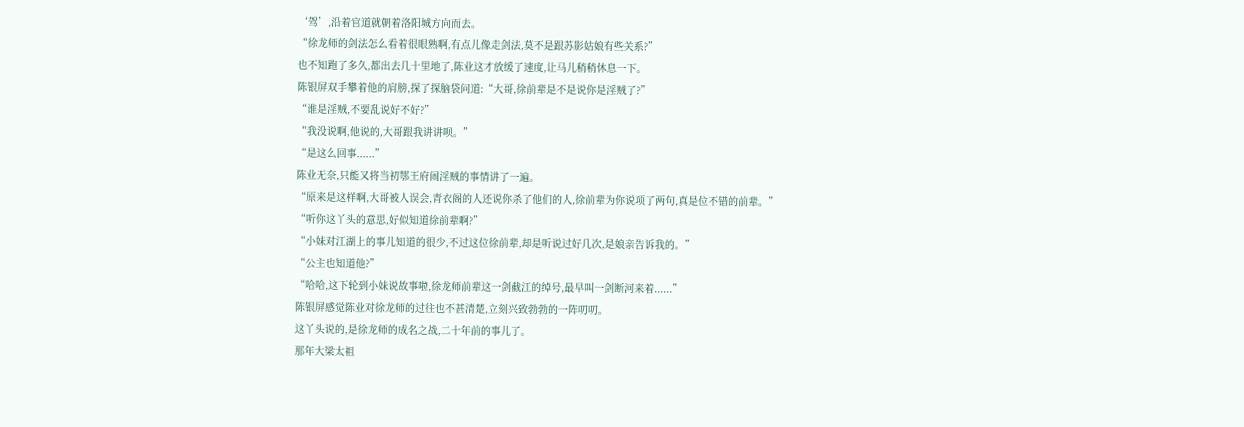‘驾’,沿着官道就朝着洛阳城方向而去。
“徐龙师的剑法怎么看着很眼熟啊,有点儿像走剑法,莫不是跟苏影姑娘有些关系?”
也不知跑了多久,都出去几十里地了,陈业这才放缓了速度,让马儿稍稍休息一下。
陈银屏双手攀着他的肩膀,探了探脑袋问道:“大哥,徐前辈是不是说你是淫贼了?”
“谁是淫贼,不要乱说好不好?”
“我没说啊,他说的,大哥跟我讲讲呗。”
“是这么回事......”
陈业无奈,只能又将当初鄂王府闹淫贼的事情讲了一遍。
“原来是这样啊,大哥被人误会,青衣阁的人还说你杀了他们的人,徐前辈为你说项了两句,真是位不错的前辈。”
“听你这丫头的意思,好似知道徐前辈啊?”
“小妹对江湖上的事儿知道的很少,不过这位徐前辈,却是听说过好几次,是娘亲告诉我的。”
“公主也知道他?”
“哈哈,这下轮到小妹说故事啦,徐龙师前辈这一剑截江的绰号,最早叫一剑断河来着......”
陈银屏感觉陈业对徐龙师的过往也不甚清楚,立刻兴致勃勃的一阵叨叨。
这丫头说的,是徐龙师的成名之战,二十年前的事儿了。
那年大梁太祖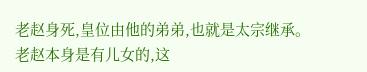老赵身死,皇位由他的弟弟,也就是太宗继承。
老赵本身是有儿女的,这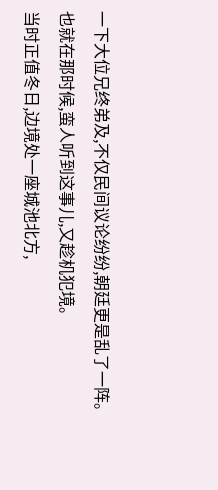一下大位兄终弟及,不仅民间议论纷纷,朝廷更是乱了一阵。
也就在那时候,蛮人听到这事儿,又趁机犯境。
当时正值冬日,边境处一座城池北方,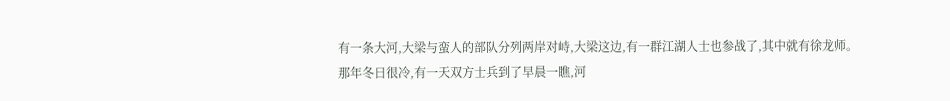有一条大河,大梁与蛮人的部队分列两岸对峙,大梁这边,有一群江湖人士也参战了,其中就有徐龙师。
那年冬日很冷,有一天双方士兵到了早晨一瞧,河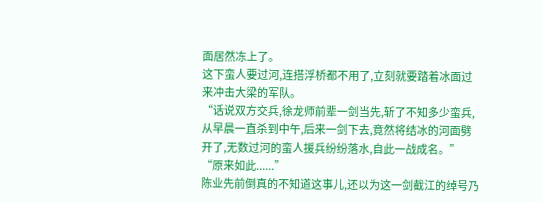面居然冻上了。
这下蛮人要过河,连搭浮桥都不用了,立刻就要踏着冰面过来冲击大梁的军队。
“话说双方交兵,徐龙师前辈一剑当先,斩了不知多少蛮兵,从早晨一直杀到中午,后来一剑下去,竟然将结冰的河面劈开了,无数过河的蛮人援兵纷纷落水,自此一战成名。”
“原来如此......”
陈业先前倒真的不知道这事儿,还以为这一剑截江的绰号乃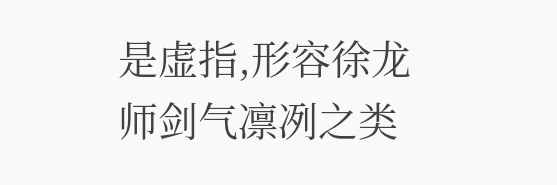是虚指,形容徐龙师剑气凛冽之类